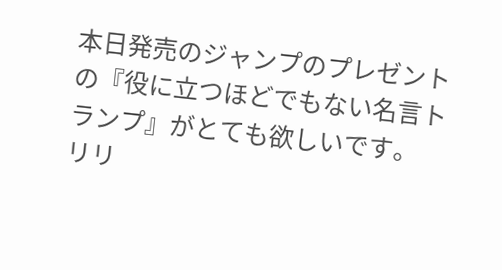本日発売のジャンプのプレゼントの『役に立つほどでもない名言トランプ』がとても欲しいです。
リリ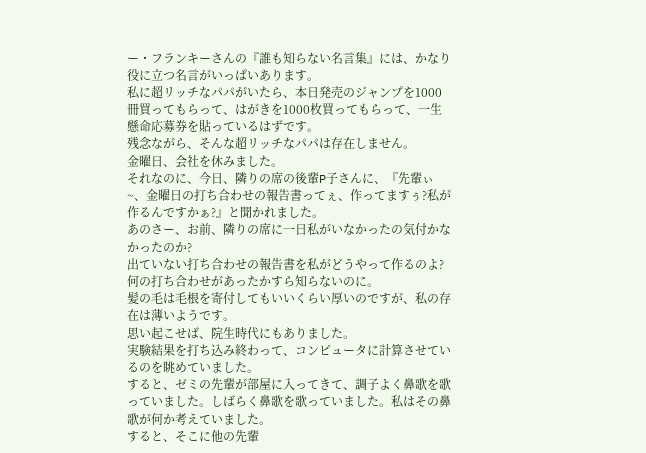ー・フランキーさんの『誰も知らない名言集』には、かなり役に立つ名言がいっぱいあります。
私に超リッチなパパがいたら、本日発売のジャンプを1000冊買ってもらって、はがきを1000枚買ってもらって、一生懸命応募券を貼っているはずです。
残念ながら、そんな超リッチなパパは存在しません。
金曜日、会社を休みました。
それなのに、今日、隣りの席の後輩P子さんに、『先輩ぃ~、金曜日の打ち合わせの報告書ってぇ、作ってますぅ?私が作るんですかぁ?』と聞かれました。
あのさー、お前、隣りの席に一日私がいなかったの気付かなかったのか?
出ていない打ち合わせの報告書を私がどうやって作るのよ?何の打ち合わせがあったかすら知らないのに。
髪の毛は毛根を寄付してもいいくらい厚いのですが、私の存在は薄いようです。
思い起こせば、院生時代にもありました。
実験結果を打ち込み終わって、コンピュータに計算させているのを眺めていました。
すると、ゼミの先輩が部屋に入ってきて、調子よく鼻歌を歌っていました。しばらく鼻歌を歌っていました。私はその鼻歌が何か考えていました。
すると、そこに他の先輩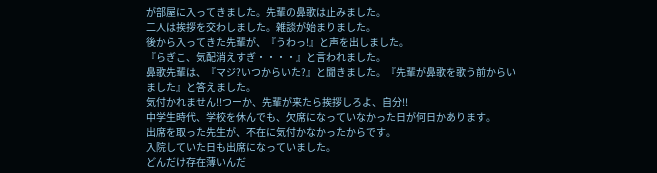が部屋に入ってきました。先輩の鼻歌は止みました。
二人は挨拶を交わしました。雑談が始まりました。
後から入ってきた先輩が、『うわっ!』と声を出しました。
『らぎこ、気配消えすぎ・・・・』と言われました。
鼻歌先輩は、『マジ?いつからいた?』と聞きました。『先輩が鼻歌を歌う前からいました』と答えました。
気付かれません!!つーか、先輩が来たら挨拶しろよ、自分!!
中学生時代、学校を休んでも、欠席になっていなかった日が何日かあります。
出席を取った先生が、不在に気付かなかったからです。
入院していた日も出席になっていました。
どんだけ存在薄いんだ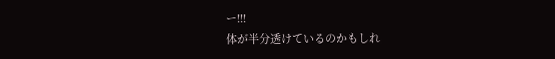ー!!!
体が半分透けているのかもしれ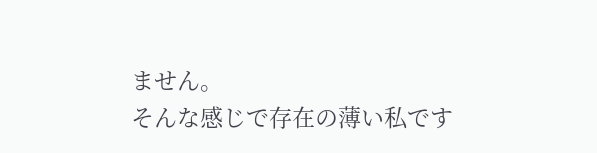ません。
そんな感じで存在の薄い私です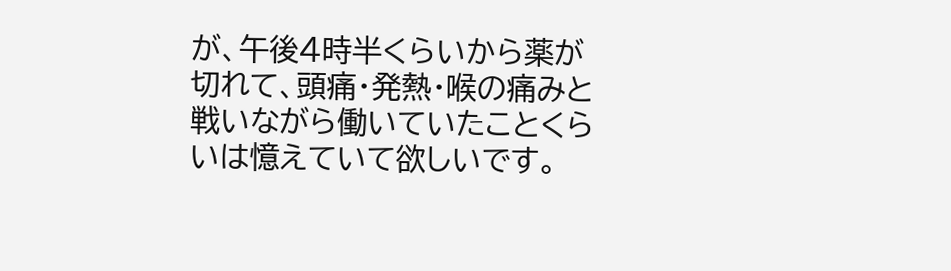が、午後4時半くらいから薬が切れて、頭痛・発熱・喉の痛みと戦いながら働いていたことくらいは憶えていて欲しいです。